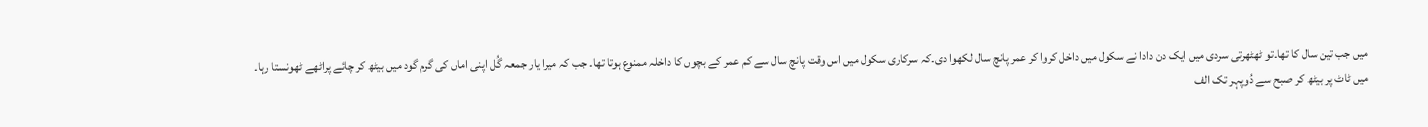میں جب تین سال کا تھا۔تو ٹھٹھرتی سردی میں ایک دن دادا نے سکول میں داخل کروا کر عمر پانچ سال لکھوا دی۔کہ سرکاری سکول میں اس وقت پانچ سال سے کم عمر کے بچوں کا داخلہ ممنوع ہوتا تھا۔ جب کہ میرا یار جمعہ گُل اپنی اماں کی گرم گود میں بیٹھ کر چائے پراٹھے ٹھونستا رہا۔
میں ٹاٹ پر بیٹھ کر صبح سے دُوپہر تک الف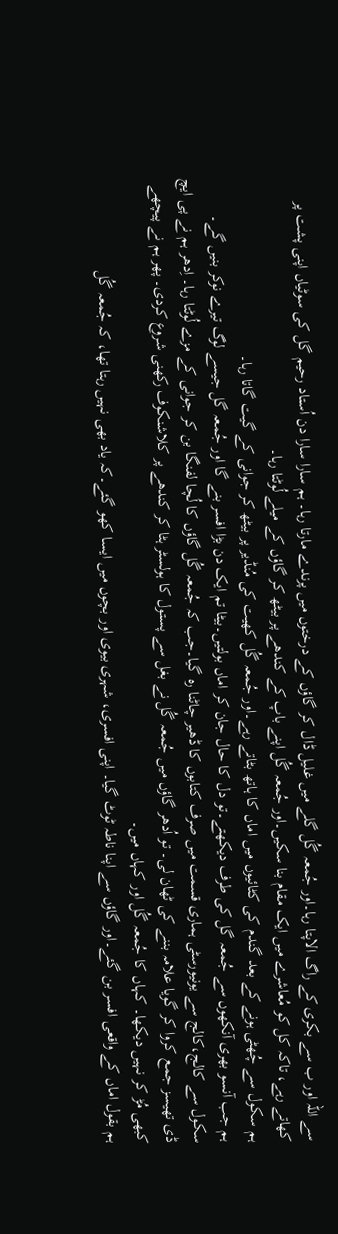سے اللہ اور ب سے بکری کے راگ الاپتا رہا۔اور جُمعہ گُل گلے میں غلیل ڈال کر گاؤں کے درختوں میں پرندے مارتا رہا۔ ہم سارا سارا دن اُستاد رحیم گل کی سوٹیاں اپنی پشت پر کھاتے رہے، تاکہ کل کو مُعاشرے میں ایک مقام بنا سکیں۔اور جُمعہ گُل اپنے باپ کے کندھے پر بیٹھ کر گاؤں کے میلے لُوٹتا رہا۔
ہم سکول سے چُھٹی ہونے کے بعد گندم کی کٹائیوں میں اماں کا ہاتھ بٹاتے رہے۔اور جُمعہ گُل کھیت کی مُنڈیر پر بیٹھ کر جوانی کے گیت گاتا رہا۔
ہم جب آنسو بھری آنکھوں سے جُمعہ گل کی طرف دیکھتے۔تو دل کا حال جان کر اماں بولتیں۔بیٹا تم ایک دن بڑا افسر بنے گا اور جُمعہ گل جیسے لوگ تیرے نوکر بنیں گے۔
سکول سے کالج،کالج سے یونیورسٹی ہماری قسمت میں صرف کتابوں کا ڈھیر چاٹنا رہ گیا۔جب کہ جُمعہ گُل گاؤں کا لُچا لفنگا بن کر جوانی کے مزے لُوٹتا رہا۔ اِدھر ہم نے پی ایچ ڈی تھیسز جمع کروا کر گویا علامہ بننے کی ٹھان لی۔ تو اُدھر گاؤں میں جُمعہ گُل نے بغل سے پستول کا ہولسٹر ہٹا کر کندھے پر کلاشنکوف رکھنی شروع کردی۔ پھر ہم نے پیچھے کبھی مُڑ کر نہیں دیکھا۔ کہاں کا جُمعہ گُل اور کہاں میں۔
ہم بقول اماں کے واقعی افسر بن گئے۔اور گاؤں سے اپنا ناطہ ٹوٹ گیا۔ اپنی افسری، شہری بیوی اور بچوں میں ایسا کھو گئے۔کہ یاد بھی نہیں رہتا تھا، کہ جُمعہ گُل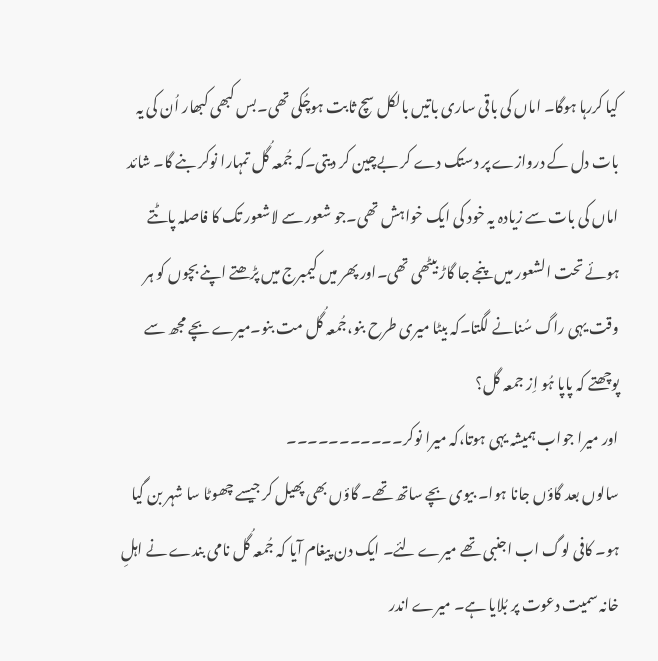کیا کررہا ہوگا۔ اماں کی باقی ساری باتیں بالکل سچ ثابت ہوچُکی تھی۔بس کبھی کبھار اُن کی یہ بات دل کے دروازے پر دستک دے کر بےچین کر دیتی۔کہ جُمعہ گُل تمہارا نوکر بنے گا۔ شائد اماں کی بات سے زیادہ یہ خود کی ایک خواہش تھی۔جو شعور سے لاشعور تک کا فاصلہ پاٹتے ہوئے تحت الشعور میں پنجے جا گاڑ بیٹھی تھی۔اور پھر میں کیمبرج میں پڑھتے اپنے بچوں کو ہر وقت یہی راگ سُنانے لگتا۔کہ بیٹا میری طرح بنو،جُمعہ گُل مت بنو۔میرے بچے مجھ سے پوچھتے کہ پاپا ہُو اِز جمعہ گل؟
اور میرا جواب ہمیشہ یہی ہوتا،کہ میرا نوکر۔۔۔۔۔۔۔۔۔۔۔
سالوں بعد گاؤں جانا ہوا۔ بیوی بچے ساتھ تھے۔ گاؤں بھی پھیل کر جیسے چھوٹا سا شہر بن گیا ہو۔ کافی لوگ اب اجنبی تھے میرے لئے۔ ایک دن پیغام آیا کہ جُمعہ گُل نامی بندے نے اہلِ خانہ سمیت دعوت پر بُلایا ہے۔ میرے اندر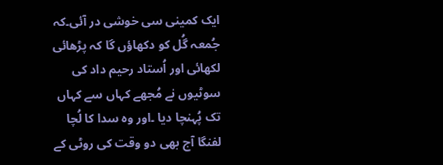ایک کمینی سی خوشی در آئی۔کہ جُمعہ گُل کو دکھاؤں گا کہ پڑھائی لکھائی اور اُستاد رحیم داد کی سوٹیوں نے مُجھے کہاں سے کہاں تک پُہنچا دیا ۔اور وہ سدا کا لُچا لفنگا آج بھی دو وقت کی روٹی کے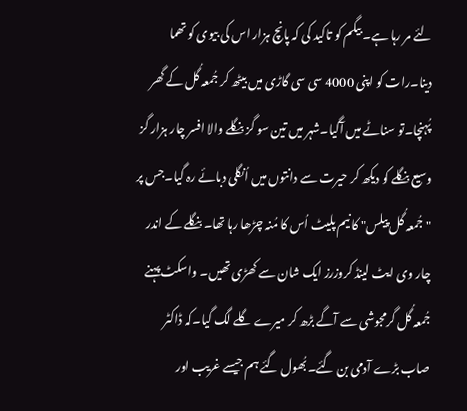لئے مر رہا ہے۔ بیگم کو تاکید کی کہ پانچ ہزار اس کی بیوی کو تھما دینا۔رات کو اپنی 4000 سی سی گاڑی میں بیٹھ کر جُمعہ گُل کے گھر پُہنچا۔تو سناٹے میں آگیا۔شہر میں تین سو گز بنگلے والا افسر چار ہزار گز وسیع بنگلے کو دیکھ کر حیرت سے دانتوں میں اُنگلی دبائے رہ گیا۔جس پر "جُمعہ گُل پیلس" کا نیم پلیٹ اُس کا مُنہ چڑھا رہا تھا۔ بنگلے کے اندر چار وی ایٹ لینڈ کروزرز ایک شان سے کھڑی تھیں۔ واسکٹ پہنے جُمعہ گُل گرمجوشی سے آگے بڑھ کر میرے گلے لگ گیا۔کہ ڈاکٹر صاب بڑے آدمی بن گئے۔بُھول گئے ہم جیسے غریب اور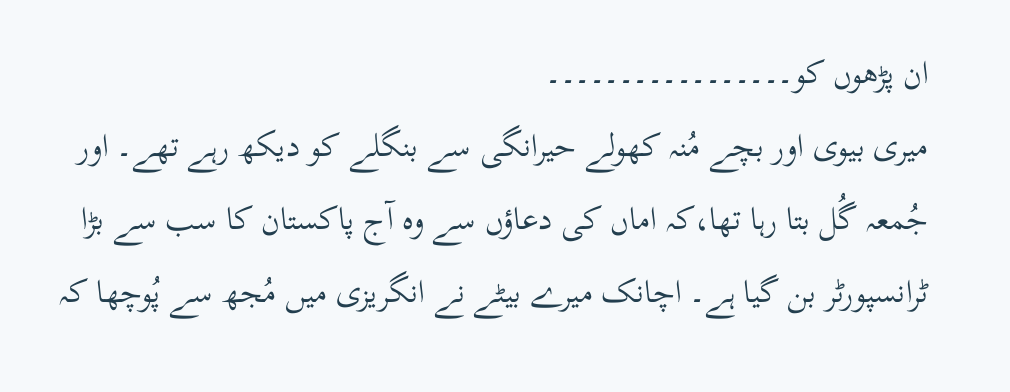ان پڑھوں کو۔۔۔۔۔۔۔۔۔۔۔۔۔۔۔۔۔
میری بیوی اور بچے مُنہ کھولے حیرانگی سے بنگلے کو دیکھ رہے تھے۔ اور جُمعہ گُل بتا رہا تھا،کہ اماں کی دعاؤں سے وہ آج پاکستان کا سب سے بڑا ٹرانسپورٹر بن گیا ہے۔ اچانک میرے بیٹے نے انگریزی میں مُجھ سے پُوچھا کہ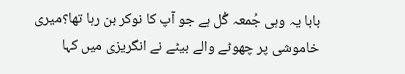بابا یہ وہی جُمعہ گُل ہے جو آپ کا نوکر بن رہا تھا؟میری خاموشی پر چھوٹے والے بیٹے نے انگریزی میں کہا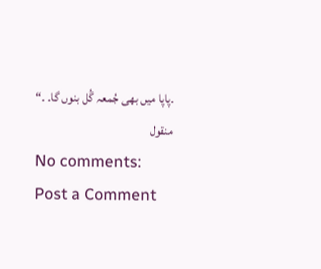۔پاپا میں بھی جُمعہ گُل بنوں گا۔ ۔“
منقول
No comments:
Post a Comment